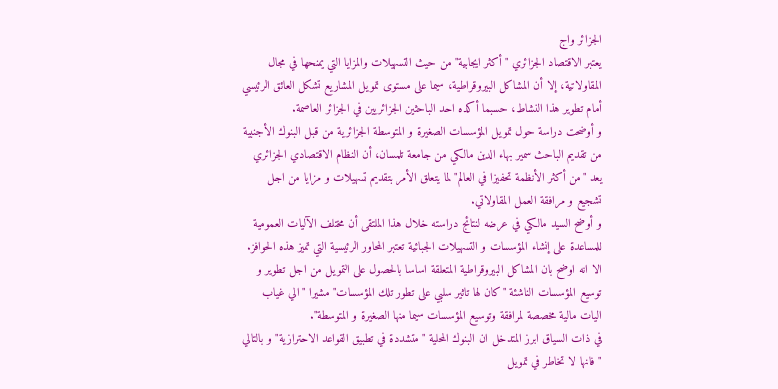الجزائر واج
يعتبر الاقتصاد الجزائري "أكثر ايجابية" من حيث التسهيلات والمزايا التي يمنحها في مجال المقاولاتية، إلا أن المشاكل البيروقراطية، سيما على مستوى تمويل المشاريع تشكل العائق الرئيسي أمام تطوير هذا النشاط، حسبما أكده احد الباحثين الجزائريين في الجزائر العاصمة.
و أوضحت دراسة حول تمويل المؤسسات الصغيرة و المتوسطة الجزائرية من قبل البنوك الأجنبية من تقديم الباحث سمير بهاء الدين مالكي من جامعة تلمسان، أن النظام الاقتصادي الجزائري يعد "من أكثر الأنظمة تحفيزا في العالم" لما يتعلق الأمر بتقديم تسهيلات و مزايا من اجل تشجيع و مرافقة العمل المقاولاتي.
و أوضح السيد مالكي في عرضه لنتائج دراسته خلال هذا الملتقى أن مختلف الآليات العمومية للمساعدة على إنشاء المؤسسات و التسهيلات الجبائية تعتبر المحاور الرئيسية التي تميز هذه الحوافز.
الا انه اوضح بان المشاكل البيروقراطية المتعلقة اساسا بالحصول على التمويل من اجل تطوير و توسيع المؤسسات الناشئة "كان لها تاثير سلبي على تطور تلك المؤسسات" مشيرا "الي غياب اليات مالية مخصصة لمرافقة وتوسيع المؤسسات سيما منها الصغيرة و المتوسطة".
في ذات السياق ابرز المتدخل ان البنوك المحلية "متشددة في تطبيق القواعد الاحترازية" و بالتالي "فانها لا تخاطر في تمويل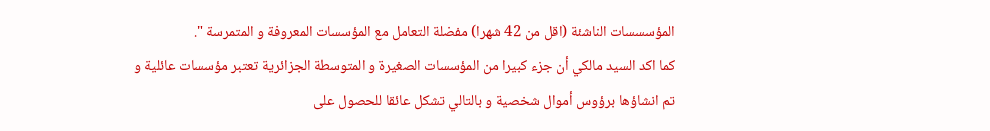المؤسسسات الناشئة (اقل من 42 شهرا) مفضلة التعامل مع المؤسسات المعروفة و المتمرسة ".
كما اكد السيد مالكي أن جزء كبيرا من المؤسسات الصغيرة و المتوسطة الجزائرية تعتبر مؤسسات عائلية و تم انشاؤها برؤوس أموال شخصية و بالتالي تشكل عائقا للحصول على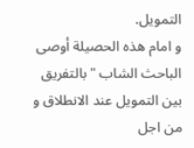التمويل.
و امام هذه الحصيلة أوصى الباحث الشاب "بالتفريق بين التمويل عند الانطلاق و من اجل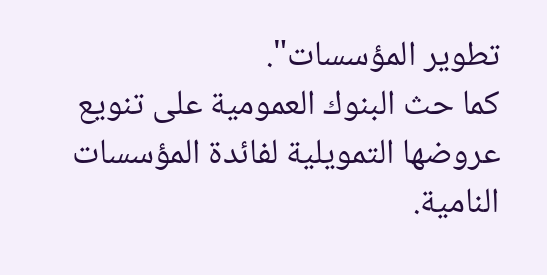تطوير المؤسسات".
كما حث البنوك العمومية على تنويع عروضها التمويلية لفائدة المؤسسات النامية.